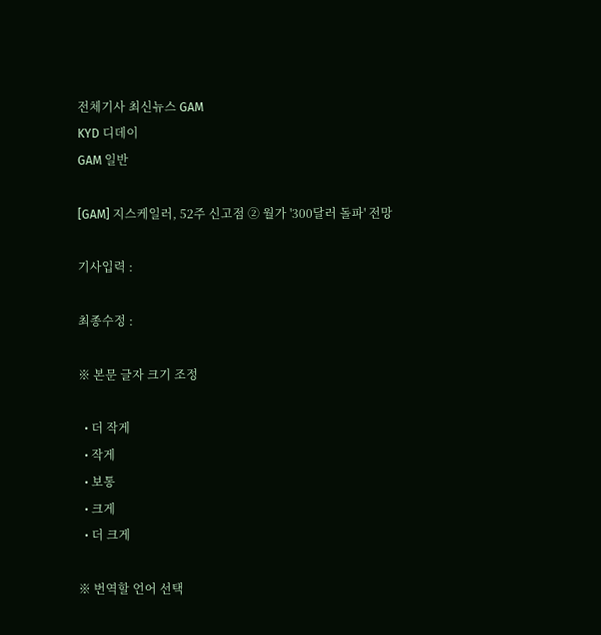전체기사 최신뉴스 GAM
KYD 디데이
GAM 일반

[GAM] 지스케일러, 52주 신고점 ② 월가 '300달러 돌파' 전망

기사입력 :

최종수정 :

※ 본문 글자 크기 조정

  • 더 작게
  • 작게
  • 보통
  • 크게
  • 더 크게

※ 번역할 언어 선택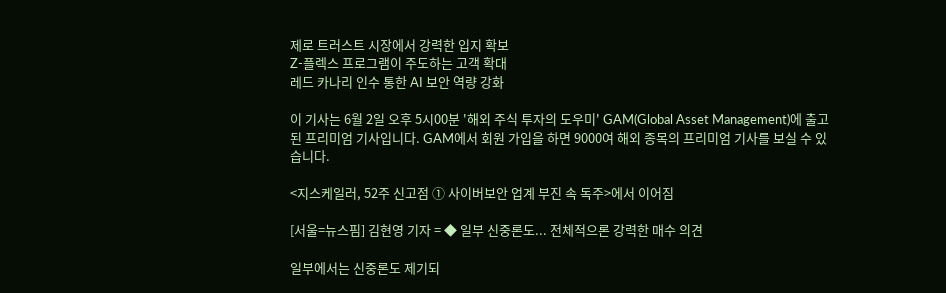제로 트러스트 시장에서 강력한 입지 확보
Z-플렉스 프로그램이 주도하는 고객 확대
레드 카나리 인수 통한 AI 보안 역량 강화

이 기사는 6월 2일 오후 5시00분 '해외 주식 투자의 도우미' GAM(Global Asset Management)에 출고된 프리미엄 기사입니다. GAM에서 회원 가입을 하면 9000여 해외 종목의 프리미엄 기사를 보실 수 있습니다.

<지스케일러, 52주 신고점 ① 사이버보안 업계 부진 속 독주>에서 이어짐

[서울=뉴스핌] 김현영 기자 = ◆ 일부 신중론도... 전체적으론 강력한 매수 의견

일부에서는 신중론도 제기되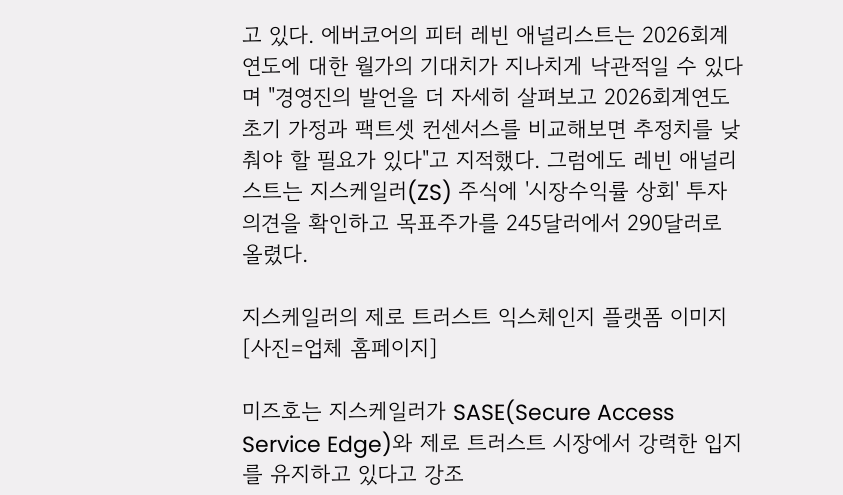고 있다. 에버코어의 피터 레빈 애널리스트는 2026회계연도에 대한 월가의 기대치가 지나치게 낙관적일 수 있다며 "경영진의 발언을 더 자세히 살펴보고 2026회계연도 초기 가정과 팩트셋 컨센서스를 비교해보면 추정치를 낮춰야 할 필요가 있다"고 지적했다. 그럼에도 레빈 애널리스트는 지스케일러(ZS) 주식에 '시장수익률 상회' 투자의견을 확인하고 목표주가를 245달러에서 290달러로 올렸다.

지스케일러의 제로 트러스트 익스체인지 플랫폼 이미지 [사진=업체 홈페이지]

미즈호는 지스케일러가 SASE(Secure Access Service Edge)와 제로 트러스트 시장에서 강력한 입지를 유지하고 있다고 강조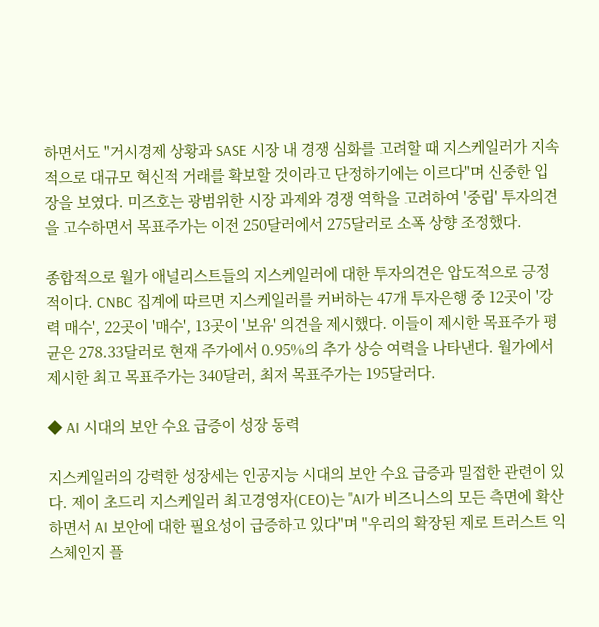하면서도 "거시경제 상황과 SASE 시장 내 경쟁 심화를 고려할 때 지스케일러가 지속적으로 대규모 혁신적 거래를 확보할 것이라고 단정하기에는 이르다"며 신중한 입장을 보였다. 미즈호는 광범위한 시장 과제와 경쟁 역학을 고려하여 '중립' 투자의견을 고수하면서 목표주가는 이전 250달러에서 275달러로 소폭 상향 조정했다.

종합적으로 월가 애널리스트들의 지스케일러에 대한 투자의견은 압도적으로 긍정적이다. CNBC 집계에 따르면 지스케일러를 커버하는 47개 투자은행 중 12곳이 '강력 매수', 22곳이 '매수', 13곳이 '보유' 의견을 제시했다. 이들이 제시한 목표주가 평균은 278.33달러로 현재 주가에서 0.95%의 추가 상승 여력을 나타낸다. 월가에서 제시한 최고 목표주가는 340달러, 최저 목표주가는 195달러다.

◆ AI 시대의 보안 수요 급증이 성장 동력

지스케일러의 강력한 성장세는 인공지능 시대의 보안 수요 급증과 밀접한 관련이 있다. 제이 초드리 지스케일러 최고경영자(CEO)는 "AI가 비즈니스의 모든 측면에 확산하면서 AI 보안에 대한 필요성이 급증하고 있다"며 "우리의 확장된 제로 트러스트 익스체인지 플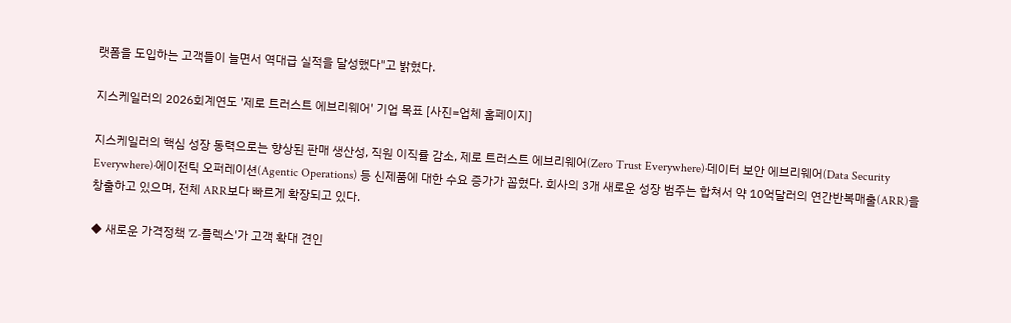랫폼을 도입하는 고객들이 늘면서 역대급 실적을 달성했다"고 밝혔다.

지스케일러의 2026회계연도 '제로 트러스트 에브리웨어' 기업 목표 [사진=업체 홈페이지]

지스케일러의 핵심 성장 동력으로는 향상된 판매 생산성, 직원 이직률 감소, 제로 트러스트 에브리웨어(Zero Trust Everywhere)·데이터 보안 에브리웨어(Data Security Everywhere)·에이전틱 오퍼레이션(Agentic Operations) 등 신제품에 대한 수요 증가가 꼽혔다. 회사의 3개 새로운 성장 범주는 합쳐서 약 10억달러의 연간반복매출(ARR)을 창출하고 있으며, 전체 ARR보다 빠르게 확장되고 있다.

◆ 새로운 가격정책 'Z-플렉스'가 고객 확대 견인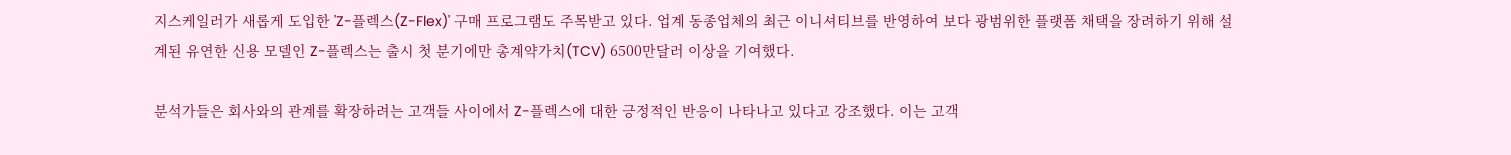지스케일러가 새롭게 도입한 'Z-플렉스(Z-Flex)' 구매 프로그램도 주목받고 있다. 업계 동종업체의 최근 이니셔티브를 반영하여 보다 광범위한 플랫폼 채택을 장려하기 위해 설계된 유연한 신용 모델인 Z-플렉스는 출시 첫 분기에만 총계약가치(TCV) 6500만달러 이상을 기여했다.

분석가들은 회사와의 관계를 확장하려는 고객들 사이에서 Z-플렉스에 대한 긍정적인 반응이 나타나고 있다고 강조했다. 이는 고객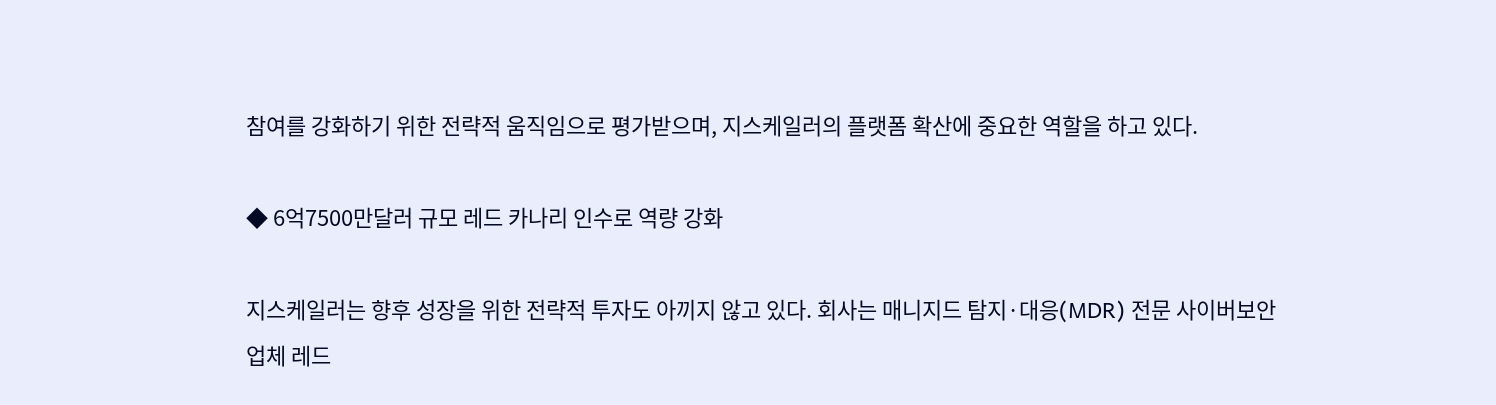참여를 강화하기 위한 전략적 움직임으로 평가받으며, 지스케일러의 플랫폼 확산에 중요한 역할을 하고 있다.

◆ 6억7500만달러 규모 레드 카나리 인수로 역량 강화

지스케일러는 향후 성장을 위한 전략적 투자도 아끼지 않고 있다. 회사는 매니지드 탐지·대응(MDR) 전문 사이버보안 업체 레드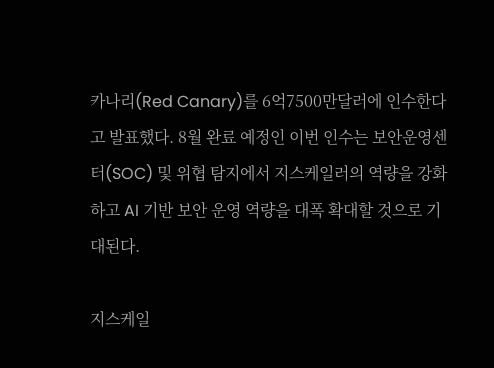카나리(Red Canary)를 6억7500만달러에 인수한다고 발표했다. 8월 완료 예정인 이번 인수는 보안운영센터(SOC) 및 위협 탐지에서 지스케일러의 역량을 강화하고 AI 기반 보안 운영 역량을 대폭 확대할 것으로 기대된다.

지스케일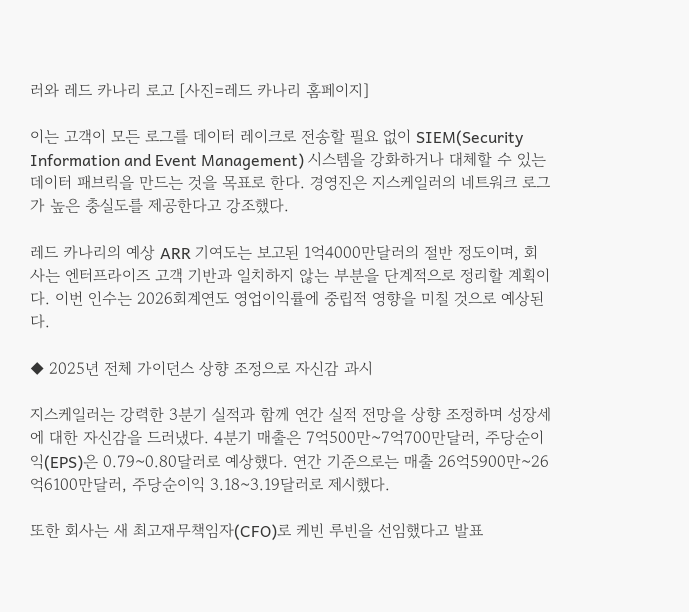러와 레드 카나리 로고 [사진=레드 카나리 홈페이지]

이는 고객이 모든 로그를 데이터 레이크로 전송할 필요 없이 SIEM(Security Information and Event Management) 시스템을 강화하거나 대체할 수 있는 데이터 패브릭을 만드는 것을 목표로 한다. 경영진은 지스케일러의 네트워크 로그가 높은 충실도를 제공한다고 강조했다.

레드 카나리의 예상 ARR 기여도는 보고된 1억4000만달러의 절반 정도이며, 회사는 엔터프라이즈 고객 기반과 일치하지 않는 부분을 단계적으로 정리할 계획이다. 이번 인수는 2026회계연도 영업이익률에 중립적 영향을 미칠 것으로 예상된다.

◆ 2025년 전체 가이던스 상향 조정으로 자신감 과시

지스케일러는 강력한 3분기 실적과 함께 연간 실적 전망을 상향 조정하며 성장세에 대한 자신감을 드러냈다. 4분기 매출은 7억500만~7억700만달러, 주당순이익(EPS)은 0.79~0.80달러로 예상했다. 연간 기준으로는 매출 26억5900만~26억6100만달러, 주당순이익 3.18~3.19달러로 제시했다.

또한 회사는 새 최고재무책임자(CFO)로 케빈 루빈을 선임했다고 발표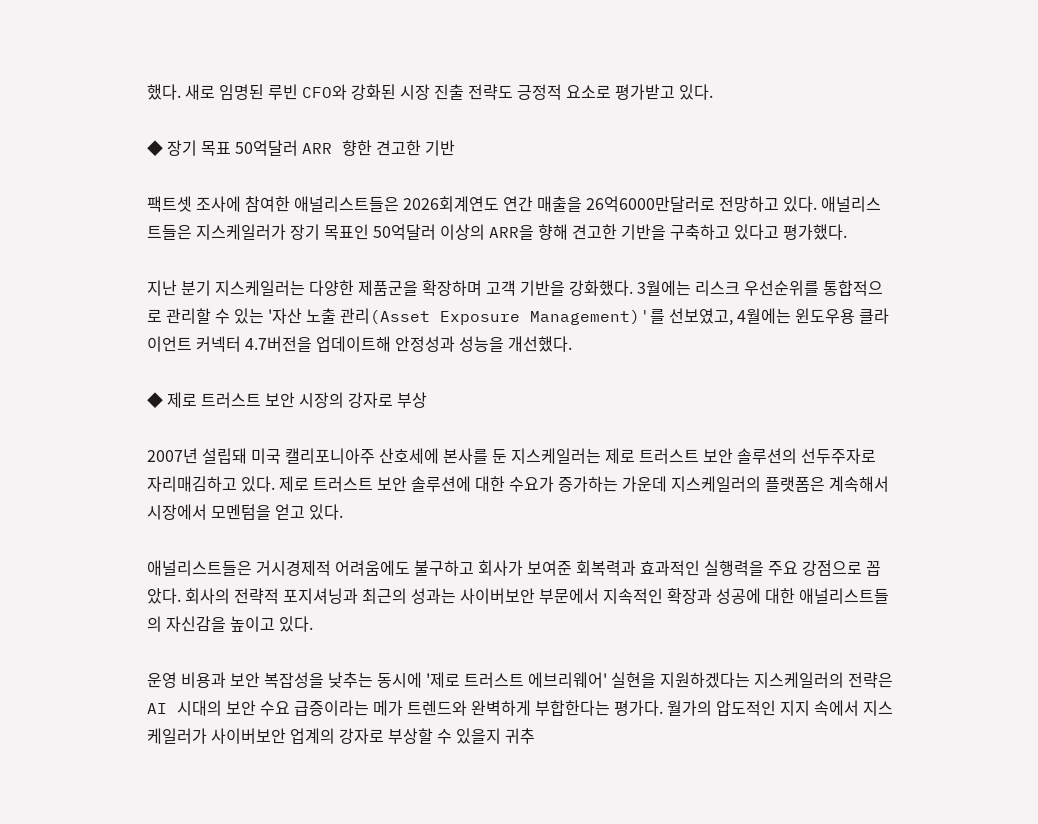했다. 새로 임명된 루빈 CFO와 강화된 시장 진출 전략도 긍정적 요소로 평가받고 있다.

◆ 장기 목표 50억달러 ARR 향한 견고한 기반

팩트셋 조사에 참여한 애널리스트들은 2026회계연도 연간 매출을 26억6000만달러로 전망하고 있다. 애널리스트들은 지스케일러가 장기 목표인 50억달러 이상의 ARR을 향해 견고한 기반을 구축하고 있다고 평가했다.

지난 분기 지스케일러는 다양한 제품군을 확장하며 고객 기반을 강화했다. 3월에는 리스크 우선순위를 통합적으로 관리할 수 있는 '자산 노출 관리(Asset Exposure Management)'를 선보였고, 4월에는 윈도우용 클라이언트 커넥터 4.7버전을 업데이트해 안정성과 성능을 개선했다.

◆ 제로 트러스트 보안 시장의 강자로 부상

2007년 설립돼 미국 캘리포니아주 산호세에 본사를 둔 지스케일러는 제로 트러스트 보안 솔루션의 선두주자로 자리매김하고 있다. 제로 트러스트 보안 솔루션에 대한 수요가 증가하는 가운데 지스케일러의 플랫폼은 계속해서 시장에서 모멘텀을 얻고 있다.

애널리스트들은 거시경제적 어려움에도 불구하고 회사가 보여준 회복력과 효과적인 실행력을 주요 강점으로 꼽았다. 회사의 전략적 포지셔닝과 최근의 성과는 사이버보안 부문에서 지속적인 확장과 성공에 대한 애널리스트들의 자신감을 높이고 있다.

운영 비용과 보안 복잡성을 낮추는 동시에 '제로 트러스트 에브리웨어' 실현을 지원하겠다는 지스케일러의 전략은 AI 시대의 보안 수요 급증이라는 메가 트렌드와 완벽하게 부합한다는 평가다. 월가의 압도적인 지지 속에서 지스케일러가 사이버보안 업계의 강자로 부상할 수 있을지 귀추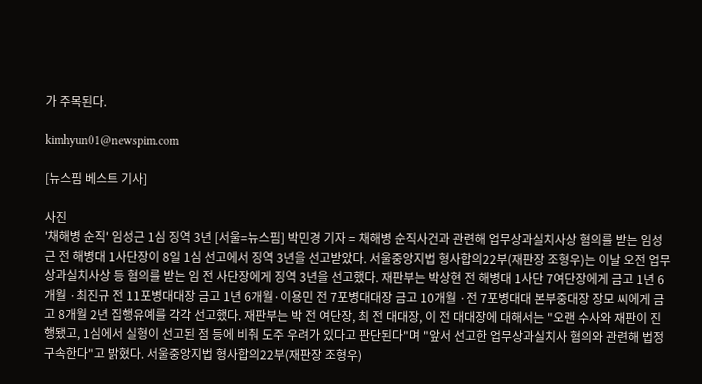가 주목된다.

kimhyun01@newspim.com

[뉴스핌 베스트 기사]

사진
'채해병 순직' 임성근 1심 징역 3년 [서울=뉴스핌] 박민경 기자 = 채해병 순직사건과 관련해 업무상과실치사상 혐의를 받는 임성근 전 해병대 1사단장이 8일 1심 선고에서 징역 3년을 선고받았다. 서울중앙지법 형사합의22부(재판장 조형우)는 이날 오전 업무상과실치사상 등 혐의를 받는 임 전 사단장에게 징역 3년을 선고했다. 재판부는 박상현 전 해병대 1사단 7여단장에게 금고 1년 6개월 ·최진규 전 11포병대대장 금고 1년 6개월·이용민 전 7포병대대장 금고 10개월 ·전 7포병대대 본부중대장 장모 씨에게 금고 8개월 2년 집행유예를 각각 선고했다. 재판부는 박 전 여단장, 최 전 대대장, 이 전 대대장에 대해서는 "오랜 수사와 재판이 진행됐고, 1심에서 실형이 선고된 점 등에 비춰 도주 우려가 있다고 판단된다"며 "앞서 선고한 업무상과실치사 혐의와 관련해 법정구속한다"고 밝혔다. 서울중앙지법 형사합의22부(재판장 조형우)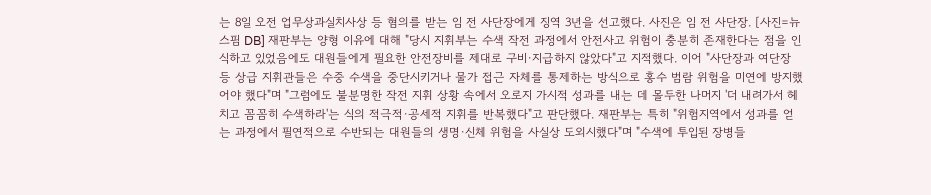는 8일 오전 업무상과실치사상 등 혐의를 받는 임 전 사단장에게 징역 3년을 선고했다. 사진은 임 전 사단장. [사진=뉴스핌 DB] 재판부는 양형 이유에 대해 "당시 지휘부는 수색 작전 과정에서 안전사고 위험이 충분히 존재한다는 점을 인식하고 있었음에도 대원들에게 필요한 안전장비를 제대로 구비·지급하지 않았다"고 지적했다. 이어 "사단장과 여단장 등 상급 지휘관들은 수중 수색을 중단시키거나 물가 접근 자체를 통제하는 방식으로 홍수 범람 위험을 미연에 방지했어야 했다"며 "그럼에도 불분명한 작전 지휘 상황 속에서 오로지 가시적 성과를 내는 데 몰두한 나머지 '더 내려가서 헤치고 꼼꼼히 수색하라'는 식의 적극적·공세적 지휘를 반복했다"고 판단했다. 재판부는 특히 "위험지역에서 성과를 얻는 과정에서 필연적으로 수반되는 대원들의 생명·신체 위험을 사실상 도외시했다"며 "수색에 투입된 장병들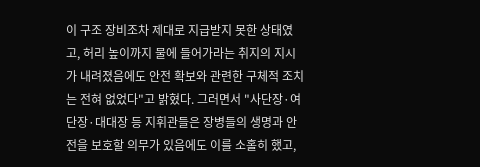이 구조 장비조차 제대로 지급받지 못한 상태였고, 허리 높이까지 물에 들어가라는 취지의 지시가 내려졌음에도 안전 확보와 관련한 구체적 조치는 전혀 없었다"고 밝혔다. 그러면서 "사단장·여단장·대대장 등 지휘관들은 장병들의 생명과 안전을 보호할 의무가 있음에도 이를 소홀히 했고,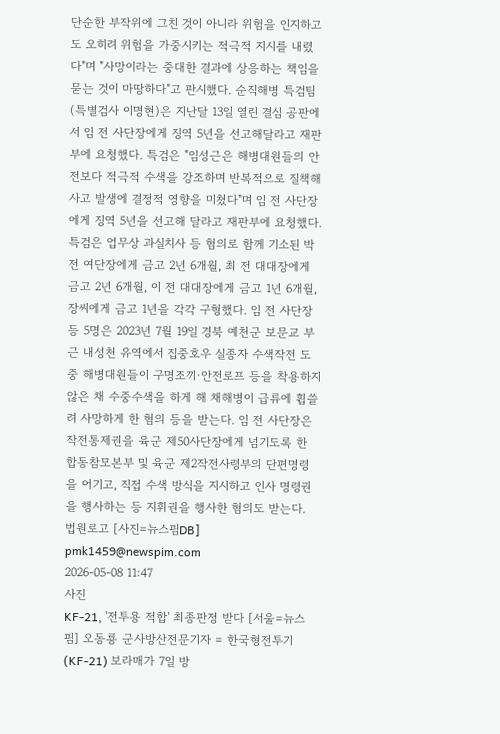단순한 부작위에 그친 것이 아니라 위험을 인지하고도 오히려 위험을 가중시키는 적극적 지시를 내렸다"며 "사망이라는 중대한 결과에 상응하는 책임을 묻는 것이 마땅하다"고 판시했다. 순직해병 특검팀(특별검사 이명현)은 지난달 13일 열린 결심 공판에서 임 전 사단장에게 징역 5년을 선고해달라고 재판부에 요청했다. 특검은 "임성근은 해병대원들의 안전보다 적극적 수색을 강조하며 반복적으로 질책해 사고 발생에 결정적 영향을 미쳤다"며 임 전 사단장에게 징역 5년을 선고해 달라고 재판부에 요청했다. 특검은 업무상 과실치사 등 혐의로 함께 기소된 박 전 여단장에게 금고 2년 6개월, 최 전 대대장에게 금고 2년 6개월, 이 전 대대장에게 금고 1년 6개월, 장씨에게 금고 1년을 각각 구형했다. 임 전 사단장 등 5명은 2023년 7월 19일 경북 예천군 보문교 부근 내성천 유역에서 집중호우 실종자 수색작전 도중 해병대원들이 구명조끼·안전로프 등을 착용하지 않은 채 수중수색을 하게 해 채해병이 급류에 휩쓸려 사망하게 한 혐의 등을 받는다. 임 전 사단장은 작전통제권을 육군 제50사단장에게 넘기도록 한 합동참모본부 및 육군 제2작전사령부의 단편명령을 어기고, 직접 수색 방식을 지시하고 인사 명령권을 행사하는 등 지휘권을 행사한 혐의도 받는다. 법원로고 [사진=뉴스핌DB] pmk1459@newspim.com                   2026-05-08 11:47
사진
KF-21, '전투용 적합' 최종판정 받다 [서울=뉴스핌] 오동룡 군사방산전문기자 = 한국형전투기(KF-21) 보라매가 7일 방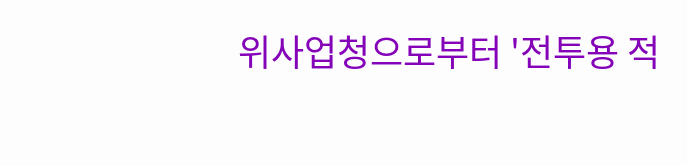위사업청으로부터 '전투용 적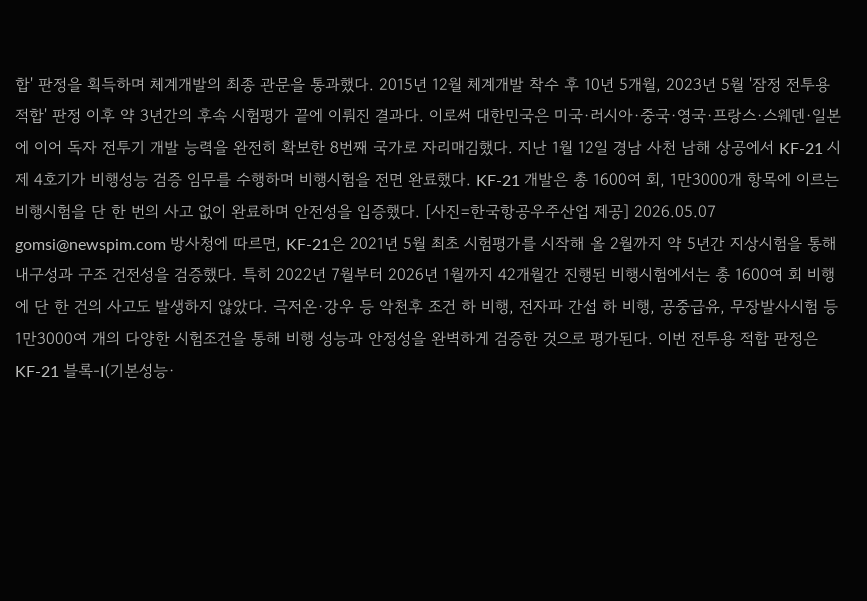합' 판정을 획득하며 체계개발의 최종 관문을 통과했다. 2015년 12월 체계개발 착수 후 10년 5개월, 2023년 5월 '잠정 전투용 적합' 판정 이후 약 3년간의 후속 시험평가 끝에 이뤄진 결과다. 이로써 대한민국은 미국·러시아·중국·영국·프랑스·스웨덴·일본에 이어 독자 전투기 개발 능력을 완전히 확보한 8번째 국가로 자리매김했다. 지난 1월 12일 경남 사천 남해 상공에서 KF-21 시제 4호기가 비행성능 검증 임무를 수행하며 비행시험을 전면 완료했다. KF-21 개발은 총 1600여 회, 1만3000개 항목에 이르는 비행시험을 단 한 번의 사고 없이 완료하며 안전성을 입증했다. [사진=한국항공우주산업 제공] 2026.05.07 gomsi@newspim.com 방사청에 따르면, KF-21은 2021년 5월 최초 시험평가를 시작해 올 2월까지 약 5년간 지상시험을 통해 내구성과 구조 건전성을 검증했다. 특히 2022년 7월부터 2026년 1월까지 42개월간 진행된 비행시험에서는 총 1600여 회 비행에 단 한 건의 사고도 발생하지 않았다. 극저온·강우 등 악천후 조건 하 비행, 전자파 간섭 하 비행, 공중급유, 무장발사시험 등 1만3000여 개의 다양한 시험조건을 통해 비행 성능과 안정성을 완벽하게 검증한 것으로 평가된다. 이번 전투용 적합 판정은 KF-21 블록-I(기본성능·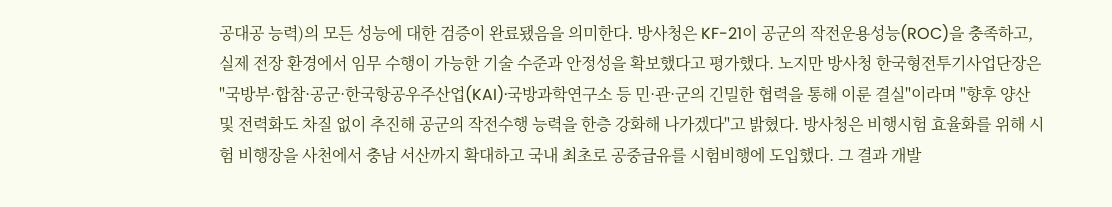공대공 능력)의 모든 성능에 대한 검증이 완료됐음을 의미한다. 방사청은 KF-21이 공군의 작전운용성능(ROC)을 충족하고, 실제 전장 환경에서 임무 수행이 가능한 기술 수준과 안정성을 확보했다고 평가했다. 노지만 방사청 한국형전투기사업단장은 "국방부·합참·공군·한국항공우주산업(KAI)·국방과학연구소 등 민·관·군의 긴밀한 협력을 통해 이룬 결실"이라며 "향후 양산 및 전력화도 차질 없이 추진해 공군의 작전수행 능력을 한층 강화해 나가겠다"고 밝혔다. 방사청은 비행시험 효율화를 위해 시험 비행장을 사천에서 충남 서산까지 확대하고 국내 최초로 공중급유를 시험비행에 도입했다. 그 결과 개발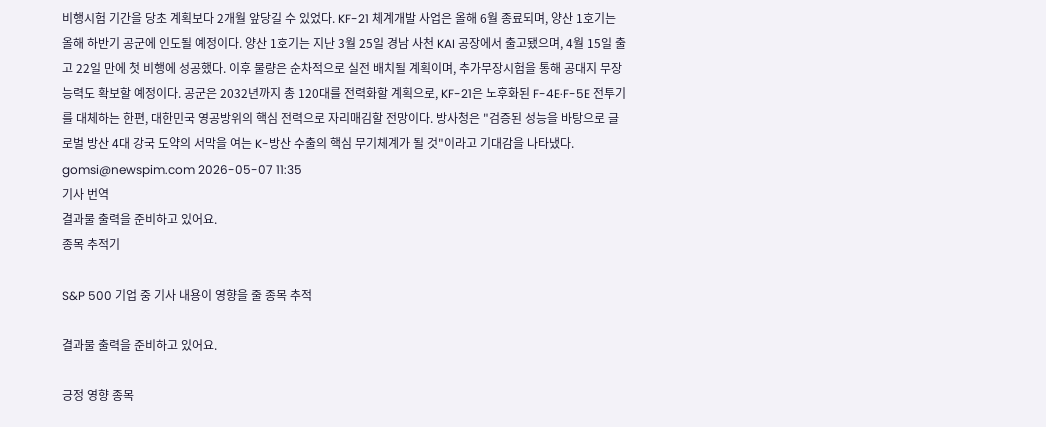비행시험 기간을 당초 계획보다 2개월 앞당길 수 있었다. KF-21 체계개발 사업은 올해 6월 종료되며, 양산 1호기는 올해 하반기 공군에 인도될 예정이다. 양산 1호기는 지난 3월 25일 경남 사천 KAI 공장에서 출고됐으며, 4월 15일 출고 22일 만에 첫 비행에 성공했다. 이후 물량은 순차적으로 실전 배치될 계획이며, 추가무장시험을 통해 공대지 무장 능력도 확보할 예정이다. 공군은 2032년까지 총 120대를 전력화할 계획으로, KF-21은 노후화된 F-4E·F-5E 전투기를 대체하는 한편, 대한민국 영공방위의 핵심 전력으로 자리매김할 전망이다. 방사청은 "검증된 성능을 바탕으로 글로벌 방산 4대 강국 도약의 서막을 여는 K-방산 수출의 핵심 무기체계가 될 것"이라고 기대감을 나타냈다. gomsi@newspim.com 2026-05-07 11:35
기사 번역
결과물 출력을 준비하고 있어요.
종목 추적기

S&P 500 기업 중 기사 내용이 영향을 줄 종목 추적

결과물 출력을 준비하고 있어요.

긍정 영향 종목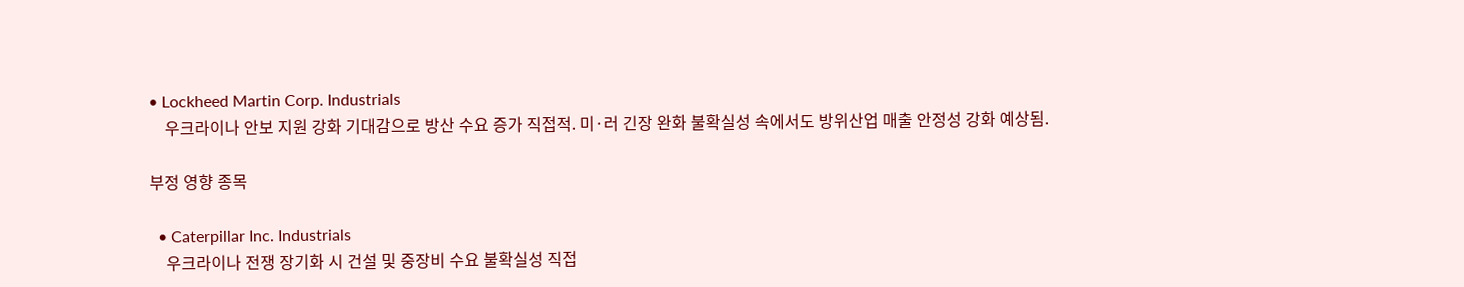• Lockheed Martin Corp. Industrials
    우크라이나 안보 지원 강화 기대감으로 방산 수요 증가 직접적. 미·러 긴장 완화 불확실성 속에서도 방위산업 매출 안정성 강화 예상됨.

부정 영향 종목

  • Caterpillar Inc. Industrials
    우크라이나 전쟁 장기화 시 건설 및 중장비 수요 불확실성 직접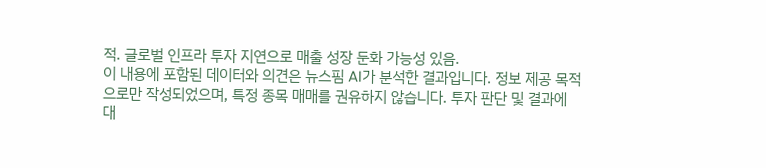적. 글로벌 인프라 투자 지연으로 매출 성장 둔화 가능성 있음.
이 내용에 포함된 데이터와 의견은 뉴스핌 AI가 분석한 결과입니다. 정보 제공 목적으로만 작성되었으며, 특정 종목 매매를 권유하지 않습니다. 투자 판단 및 결과에 대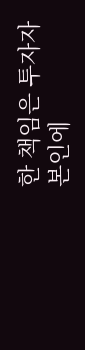한 책임은 투자자 본인에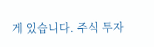게 있습니다. 주식 투자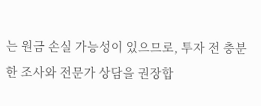는 원금 손실 가능성이 있으므로, 투자 전 충분한 조사와 전문가 상담을 권장합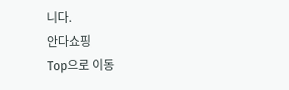니다.
안다쇼핑
Top으로 이동